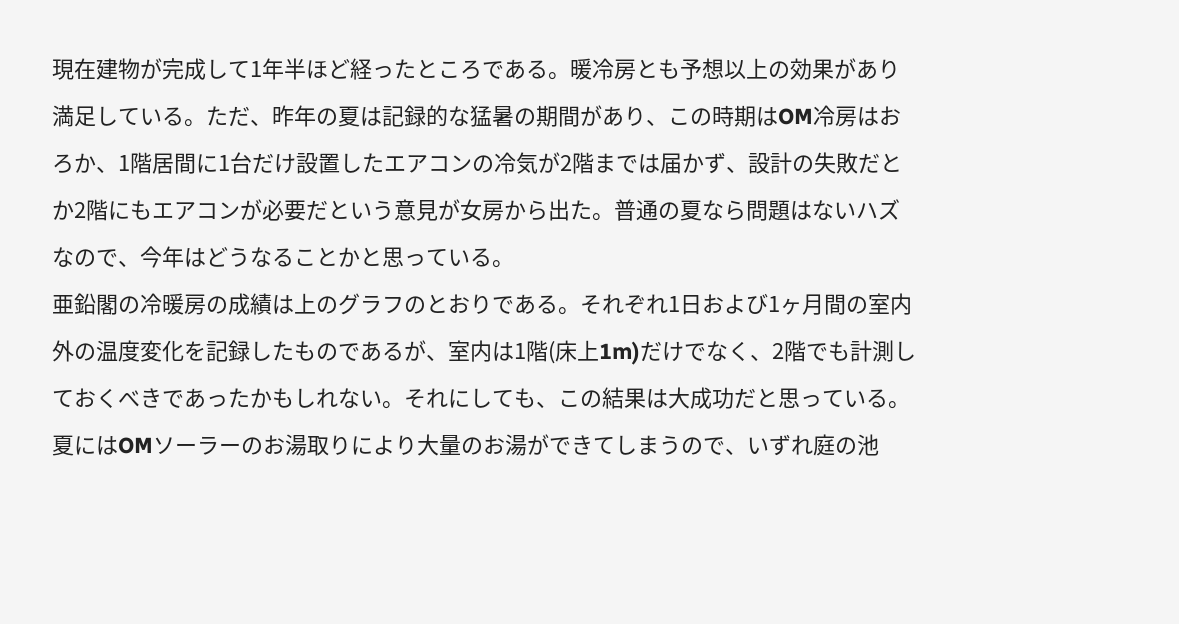現在建物が完成して1年半ほど経ったところである。暖冷房とも予想以上の効果があり満足している。ただ、昨年の夏は記録的な猛暑の期間があり、この時期はOM冷房はおろか、1階居間に1台だけ設置したエアコンの冷気が2階までは届かず、設計の失敗だとか2階にもエアコンが必要だという意見が女房から出た。普通の夏なら問題はないハズなので、今年はどうなることかと思っている。
亜鉛閣の冷暖房の成績は上のグラフのとおりである。それぞれ1日および1ヶ月間の室内外の温度変化を記録したものであるが、室内は1階(床上1m)だけでなく、2階でも計測しておくべきであったかもしれない。それにしても、この結果は大成功だと思っている。 夏にはOMソーラーのお湯取りにより大量のお湯ができてしまうので、いずれ庭の池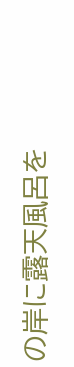の岸に露天風呂を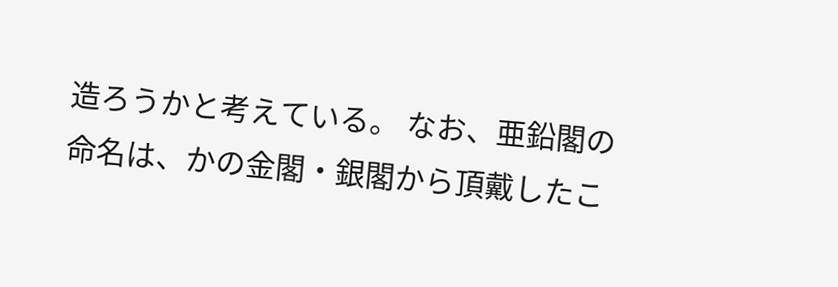造ろうかと考えている。 なお、亜鉛閣の命名は、かの金閣・銀閣から頂戴したこ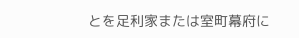とを足利家または室町幕府に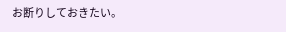お断りしておきたい。